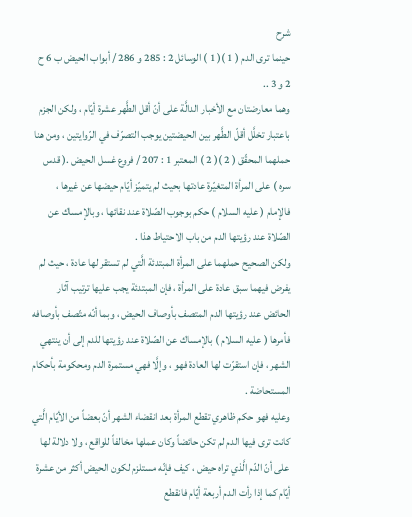شرح
حينما ترى الدم ( 1 )( 1 ) الوسائل 2 : 285 و 286 / أبواب الحيض ب 6 ح 2 و 3 ..
وهما معارضتان مع الأخبار الدالَّة على أنّ أقل الطَّهر عشرة أيّام ، ولكن الجزم باعتبار تخلَّل أقلّ الطَّهر بين الحيضتين يوجب التصرّف في الرّوايتين ، ومن هنا حملهما المحقّق ( 2 )( 2 ) المعتبر 1 : 207 / فروع غسل الحيض .( قدس سره ) على المرأة المتغيّرة عادتها بحيث لم يتميّز أيّام حيضها عن غيرها ، فالإمام ( عليه السلام ) حكم بوجوب الصّلاة عند نقائها ، وبالإمساك عن الصّلاة عند رؤيتها الدم من باب الاحتياط هذا .
ولكن الصحيح حملهما على المرأة المبتدئة الَّتي لم تستقر لها عادة ، حيث لم يفرض فيهما سبق عادة على المرأة ، فإن المبتدئة يجب عليها ترتيب آثار الحائض عند رؤيتها الدم المتصف بأوصاف الحيض ، وبما أنّه متّصف بأوصافه فأمرها ( عليه السلام ) بالإمساك عن الصّلاة عند رؤيتها للدم إلى أن ينتهي الشهر ، فإن استقرّت لها العادة فهو ، وإلَّا فهي مستمرة الدم ومحكومة بأحكام المستحاضة .
وعليه فهو حكم ظاهري تقطع المرأة بعد انقضاء الشهر أنّ بعضاً من الأيّام الَّتي كانت ترى فيها الدم لم تكن حائضاً وكان عملها مخالفاً للواقع ، ولا دلالة لها على أنّ الدّم الَّذي تراه حيض ، كيف فإنّه مستلزم لكون الحيض أكثر من عشرة أيّام كما إذا رأت الدم أربعة أيّام فانقطع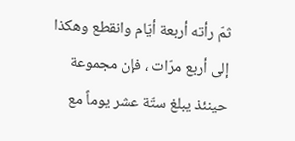ثمّ رأته أربعة أيّام وانقطع وهكذا إلى أربع مرّات ، فإن مجموعة حينئذ يبلغ ستّة عشر يوماً مع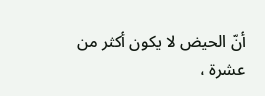أنّ الحيض لا يكون أكثر من عشرة ،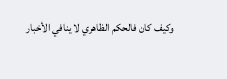وكيف كان فالحكم الظاهري لا ينافي الأخبار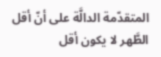المتقدّمة الدالَّة على أنّ أقل الطَّهر لا يكون أقل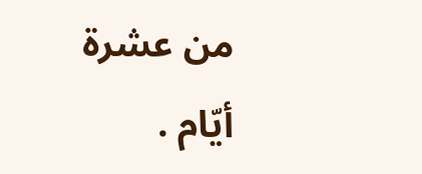من عشرة أيّام .